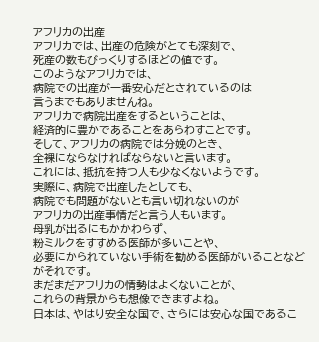アフリカの出産
アフリカでは、出産の危険がとても深刻で、
死産の数もびっくりするほどの値です。
このようなアフリカでは、
病院での出産が一番安心だとされているのは
言うまでもありませんね。
アフリカで病院出産をするということは、
経済的に豊かであることをあらわすことです。
そして、アフリカの病院では分娩のとき、
全裸にならなければならないと言います。
これには、抵抗を持つ人も少なくないようです。
実際に、病院で出産したとしても、
病院でも問題がないとも言い切れないのが
アフリカの出産事情だと言う人もいます。
母乳が出るにもかかわらず、
粉ミルクをすすめる医師が多いことや、
必要にかられていない手術を勧める医師がいることなどがそれです。
まだまだアフリカの情勢はよくないことが、
これらの背景からも想像できますよね。
日本は、やはり安全な国で、さらには安心な国であるこ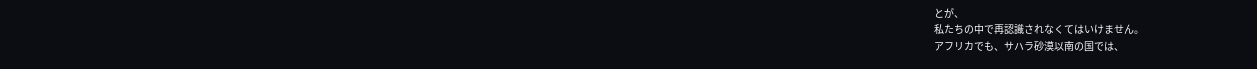とが、
私たちの中で再認識されなくてはいけません。
アフリカでも、サハラ砂漠以南の国では、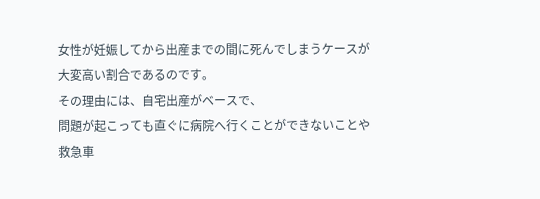女性が妊娠してから出産までの間に死んでしまうケースが
大変高い割合であるのです。
その理由には、自宅出産がベースで、
問題が起こっても直ぐに病院へ行くことができないことや
救急車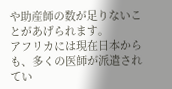や助産師の数が足りないことがあげられます。
アフリカには現在日本からも、多くの医師が派遣されてい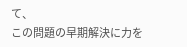て、
この問題の早期解決に力を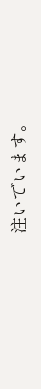注いでいます。